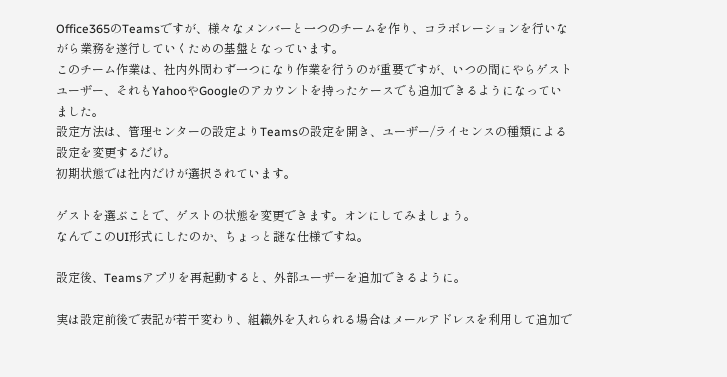Office365のTeamsですが、様々なメンバーと一つのチームを作り、コラボレーションを行いながら業務を遂行していくための基盤となっています。
このチーム作業は、社内外問わず一つになり作業を行うのが重要ですが、いつの間にやらゲストユーザー、それもYahooやGoogleのアカウントを持ったケースでも追加できるようになっていました。
設定方法は、管理センターの設定よりTeamsの設定を開き、ユーザー/ライセンスの種類による設定を変更するだけ。
初期状態では社内だけが選択されています。

ゲストを選ぶことで、ゲストの状態を変更できます。オンにしてみましょう。
なんでこのUI形式にしたのか、ちょっと謎な仕様ですね。

設定後、Teamsアプリを再起動すると、外部ユーザーを追加できるように。

実は設定前後で表記が若干変わり、組織外を入れられる場合はメールアドレスを利用して追加で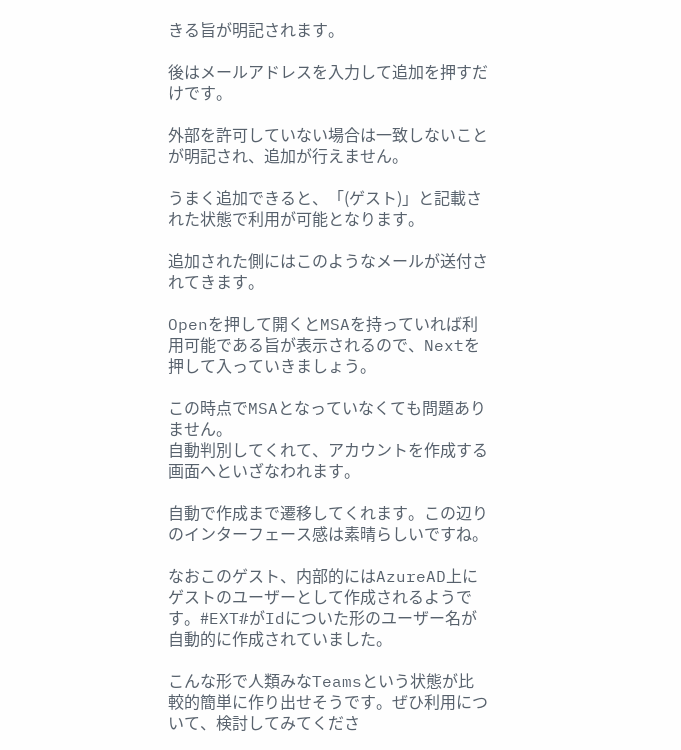きる旨が明記されます。

後はメールアドレスを入力して追加を押すだけです。

外部を許可していない場合は一致しないことが明記され、追加が行えません。

うまく追加できると、「(ゲスト)」と記載された状態で利用が可能となります。

追加された側にはこのようなメールが送付されてきます。

Openを押して開くとMSAを持っていれば利用可能である旨が表示されるので、Nextを押して入っていきましょう。

この時点でMSAとなっていなくても問題ありません。
自動判別してくれて、アカウントを作成する画面へといざなわれます。

自動で作成まで遷移してくれます。この辺りのインターフェース感は素晴らしいですね。

なおこのゲスト、内部的にはAzureAD上にゲストのユーザーとして作成されるようです。#EXT#がIdについた形のユーザー名が自動的に作成されていました。

こんな形で人類みなTeamsという状態が比較的簡単に作り出せそうです。ぜひ利用について、検討してみてくださ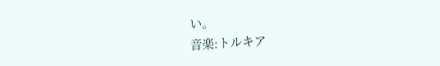い。
音楽:トルキア